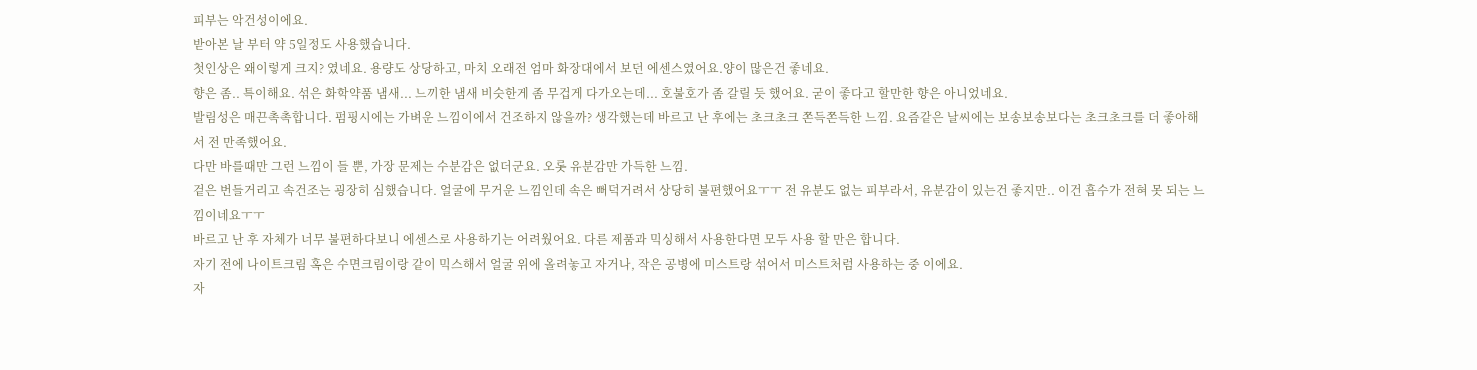피부는 악건성이에요.
받아본 날 부터 약 5일정도 사용했습니다.
첫인상은 왜이렇게 크지? 였네요. 용량도 상당하고, 마치 오래전 엄마 화장대에서 보던 에센스였어요.양이 많은건 좋네요.
향은 좀.. 특이해요. 섞은 화학약품 냄새... 느끼한 냄새 비슷한게 좀 무겁게 다가오는데... 호불호가 좀 갈릴 듯 했어요. 굳이 좋다고 할만한 향은 아니었네요.
발림성은 매끈촉촉합니다. 펌핑시에는 가벼운 느낌이에서 건조하지 않을까? 생각했는데 바르고 난 후에는 초크초크 쫀득쫀득한 느낌. 요즘같은 날씨에는 보송보송보다는 초크초크를 더 좋아해서 전 만족했어요.
다만 바를때만 그런 느낌이 들 뿐, 가장 문제는 수분감은 없더군요. 오롯 유분감만 가득한 느낌.
겉은 번들거리고 속건조는 굉장히 심했습니다. 얼굴에 무거운 느낌인데 속은 뻐덕거려서 상당히 불편했어요ㅜㅜ 전 유분도 없는 피부라서, 유분감이 있는건 좋지만.. 이건 흡수가 전혀 못 되는 느낌이네요ㅜㅜ
바르고 난 후 자체가 너무 불편하다보니 에센스로 사용하기는 어려웠어요. 다른 제품과 믹싱해서 사용한다면 모두 사용 할 만은 합니다.
자기 전에 나이트크림 혹은 수면크림이랑 같이 믹스해서 얼굴 위에 올려놓고 자거나, 작은 공병에 미스트랑 섞어서 미스트처럼 사용하는 중 이에요.
자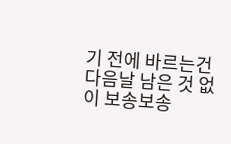기 전에 바르는건 다음날 남은 것 없이 보송보송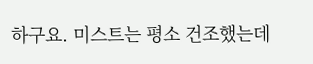하구요. 미스트는 평소 건조했는데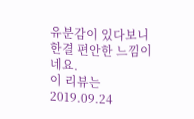유분감이 있다보니 한결 편안한 느낌이네요.
이 리뷰는 2019.09.24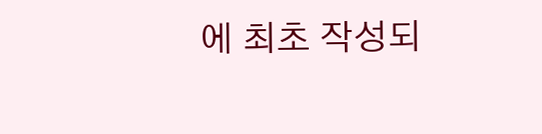에 최초 작성되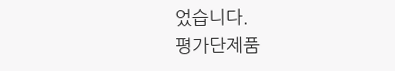었습니다.
평가단제품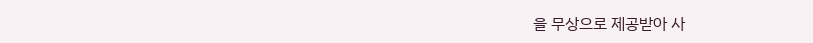을 무상으로 제공받아 사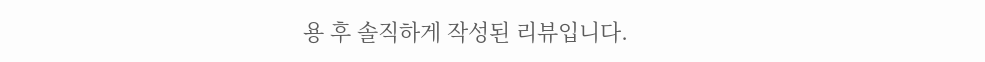용 후 솔직하게 작성된 리뷰입니다.